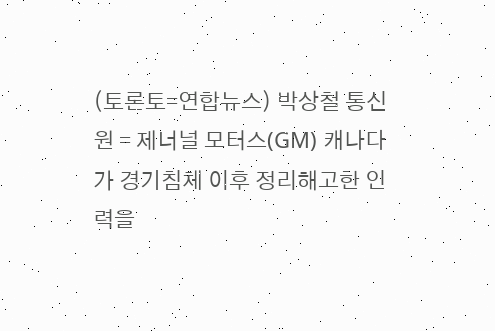(토론토=연합뉴스) 박상철 통신원 = 제너널 모터스(GM) 캐나다가 경기침체 이후 정리해고한 인력을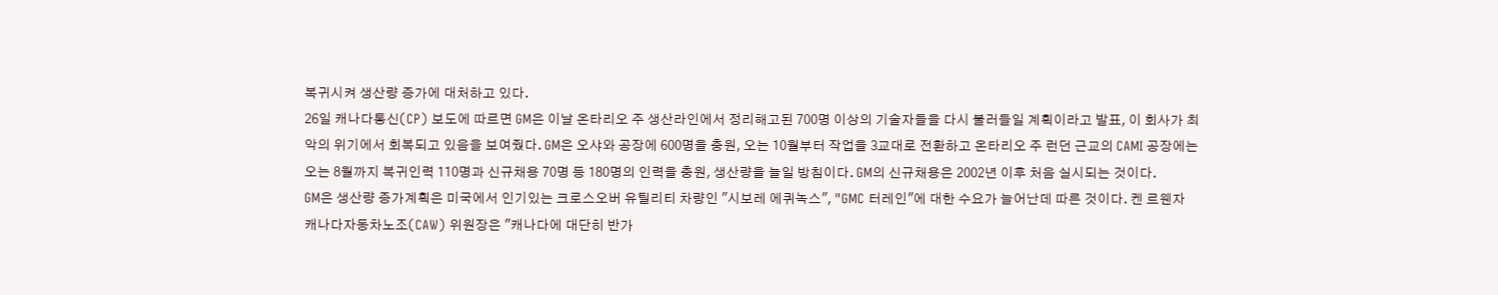복귀시켜 생산량 증가에 대처하고 있다.
26일 캐나다통신(CP) 보도에 따르면 GM은 이날 온타리오 주 생산라인에서 정리해고된 700명 이상의 기술자들을 다시 불러들일 계획이라고 발표, 이 회사가 최악의 위기에서 회복되고 있음을 보여줬다. GM은 오샤와 공장에 600명을 충원, 오는 10월부터 작업을 3교대로 전환하고 온타리오 주 런던 근교의 CAMI 공장에는 오는 8월까지 복귀인력 110명과 신규채용 70명 등 180명의 인력을 충원, 생산량을 늘일 방침이다. GM의 신규채용은 2002년 이후 처음 실시되는 것이다.
GM은 생산량 증가계획은 미국에서 인기있는 크로스오버 유틸리티 차량인 "시보레 에퀴녹스", "GMC 터레인"에 대한 수요가 늘어난데 따른 것이다. 켄 르웬자 캐나다자동차노조(CAW) 위원장은 "캐나다에 대단히 반가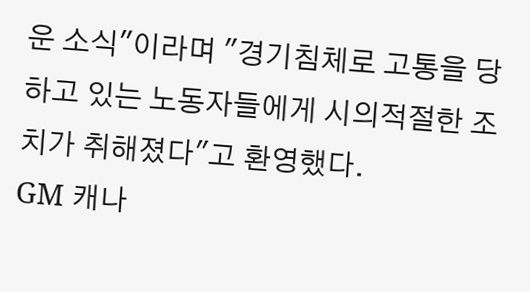운 소식"이라며 "경기침체로 고통을 당하고 있는 노동자들에게 시의적절한 조치가 취해졌다"고 환영했다.
GM 캐나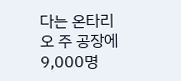다는 온타리오 주 공장에 9,000명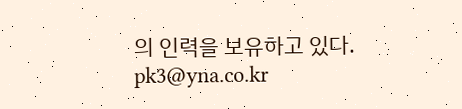의 인력을 보유하고 있다.
pk3@yna.co.kr